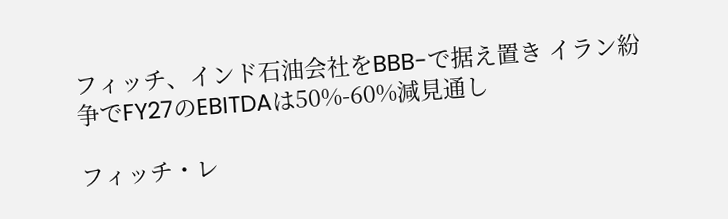フィッチ、インド石油会社をBBB-で据え置き イラン紛争でFY27のEBITDAは50%-60%減見通し

フィッチ・レ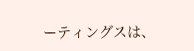ーティングスは、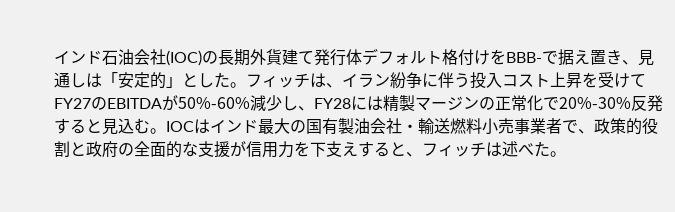インド石油会社(IOC)の長期外貨建て発行体デフォルト格付けをBBB-で据え置き、見通しは「安定的」とした。フィッチは、イラン紛争に伴う投入コスト上昇を受けてFY27のEBITDAが50%-60%減少し、FY28には精製マージンの正常化で20%-30%反発すると見込む。IOCはインド最大の国有製油会社・輸送燃料小売事業者で、政策的役割と政府の全面的な支援が信用力を下支えすると、フィッチは述べた。